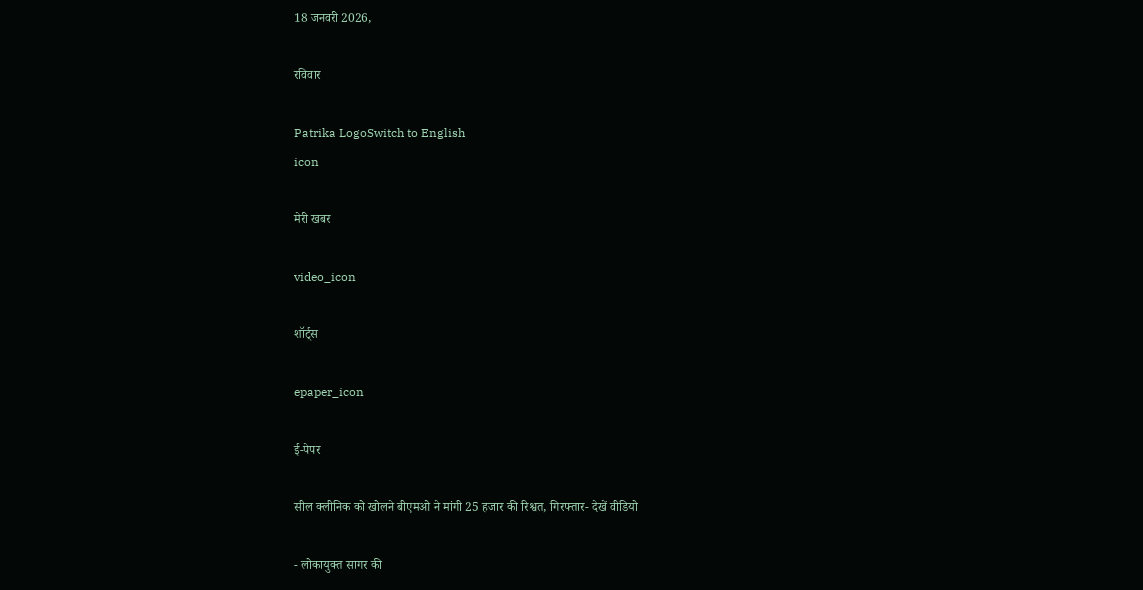18 जनवरी 2026,

रविवार

Patrika LogoSwitch to English
icon

मेरी खबर

video_icon

शॉर्ट्स

epaper_icon

ई-पेपर

सील क्लीनिक को खोलने बीएमओ ने मांगी 25 हजार की रिश्वत, गिरफ्तार- देखें वीडियो

- लोकायुक्त सागर की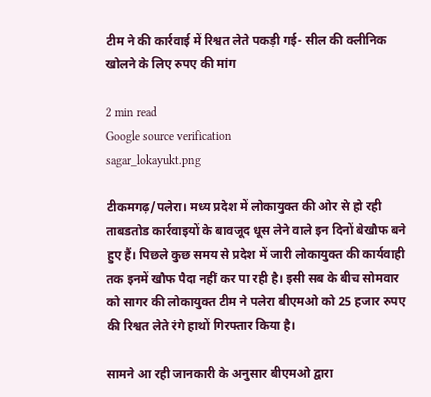टीम ने की कार्रवाई में रिश्वत लेते पकड़ी गई- सील की क्लीनिक खोलने के लिए रुपए की मांग

2 min read
Google source verification
sagar_lokayukt.png

टीकमगढ़/पलेरा। मध्य प्रदेश में लोकायुक्त की ओर से हो रही ताबडतोड कार्रवाइयों के बावजूद धूस लेने वाले इन दिनों बेखौफ बने हुए हैं। पिछले कुछ समय से प्रदेश में जारी लोकायुक्त की कार्यवाही तक इनमें खौफ पैदा नहीं कर पा रही है। इसी सब के बीच सोमवार को सागर की लोकायुक्त टीम ने पलेरा बीएमओ को 25 हजार रुपए की रिश्वत लेते रंगे हाथों गिरफ्तार किया है।

सामने आ रही जानकारी के अनुसार बीएमओ द्वारा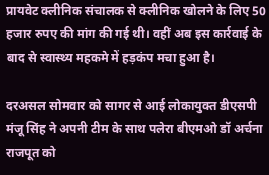प्रायवेट क्लीनिक संचालक से क्लीनिक खोलने के लिए 50 हजार रुपए की मांग की गई थी। वहीं अब इस कार्रवाई के बाद से स्वास्थ्य महकमे में हड़कंप मचा हुआ है।

दरअसल सोमवार को सागर से आई लोकायुक्त डीएसपी मंजू सिंह ने अपनी टीम के साथ पलेरा बीएमओ डॉ अर्चना राजपूत को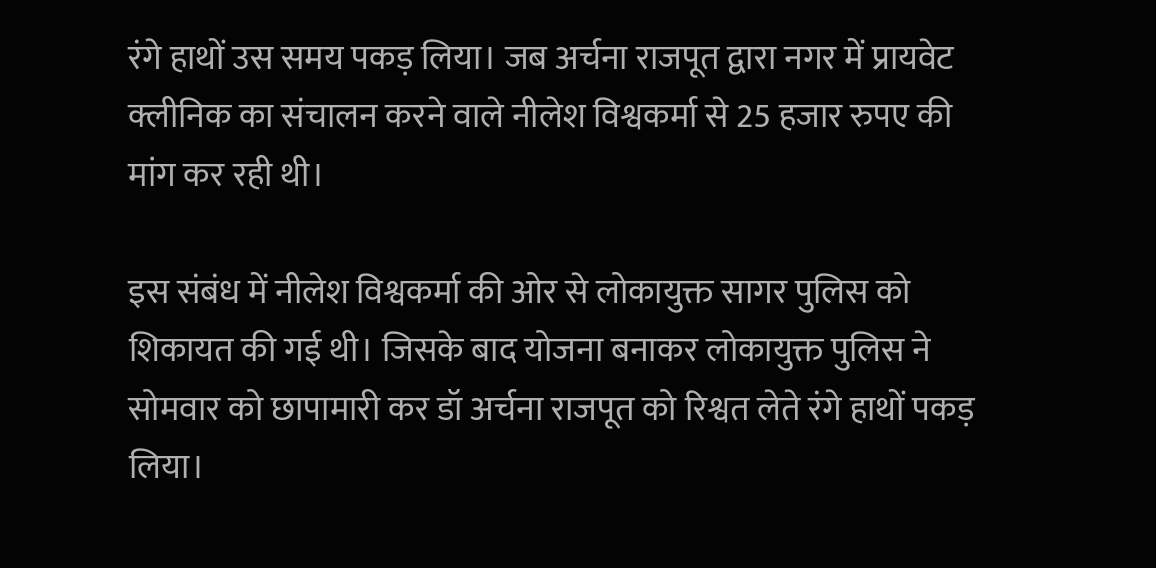रंगे हाथों उस समय पकड़ लिया। जब अर्चना राजपूत द्वारा नगर में प्रायवेट क्लीनिक का संचालन करने वाले नीलेश विश्वकर्मा से 25 हजार रुपए की मांग कर रही थी।

इस संबंध में नीलेश विश्वकर्मा की ओर से लोकायुक्त सागर पुलिस को शिकायत की गई थी। जिसके बाद योजना बनाकर लोकायुक्त पुलिस ने सोमवार को छापामारी कर डॉ अर्चना राजपूत को रिश्वत लेते रंगे हाथों पकड़ लिया।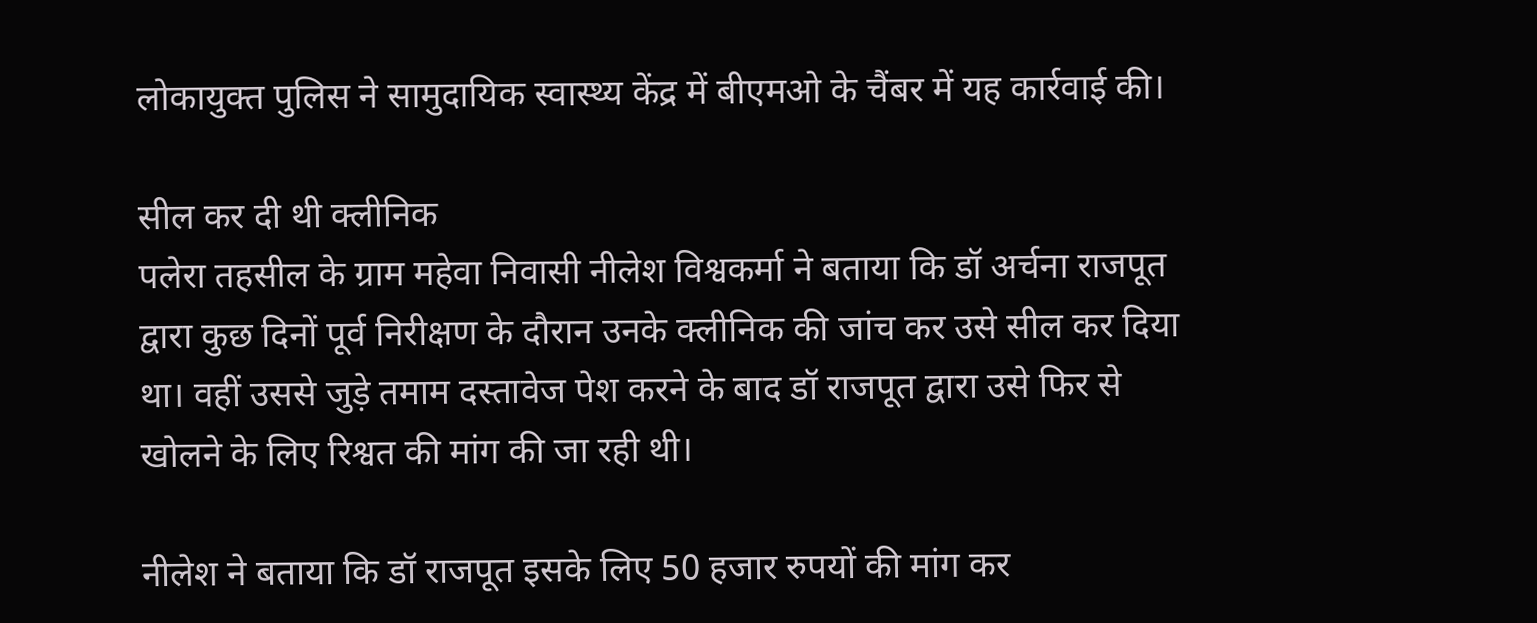लोकायुक्त पुलिस ने सामुदायिक स्वास्थ्य केंद्र में बीएमओ के चैंबर में यह कार्रवाई की।

सील कर दी थी क्लीनिक
पलेरा तहसील के ग्राम महेवा निवासी नीलेश विश्वकर्मा ने बताया कि डॉ अर्चना राजपूत द्वारा कुछ दिनों पूर्व निरीक्षण के दौरान उनके क्लीनिक की जांच कर उसे सील कर दिया था। वहीं उससे जुड़े तमाम दस्तावेज पेश करने के बाद डॉ राजपूत द्वारा उसे फिर से खोलने के लिए रिश्वत की मांग की जा रही थी।

नीलेश ने बताया कि डॉ राजपूत इसके लिए 50 हजार रुपयों की मांग कर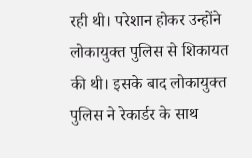रही थी। परेशान होकर उन्होंने लोकायुक्त पुलिस से शिकायत की थी। इसके बाद लोकायुक्त पुलिस ने रेकार्डर के साथ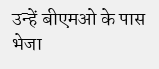उन्हें बीएमओ के पास भेजा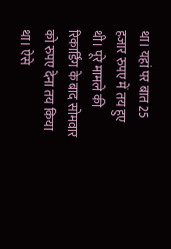था। यहां पर बात 25 हजार रुपए में तय हुए थी। पूरे मामले की रिकार्डिंग के बाद सोमवार को रुपए देना तय किया था। ऐसे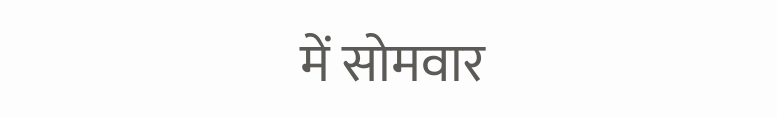में सोमवार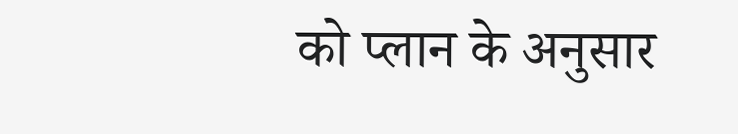को प्लान के अनुसार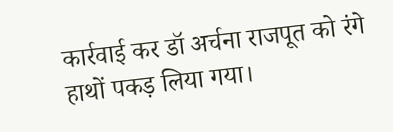कार्रवाई कर डॉ अर्चना राजपूत को रंगे हाथों पकड़ लिया गया।